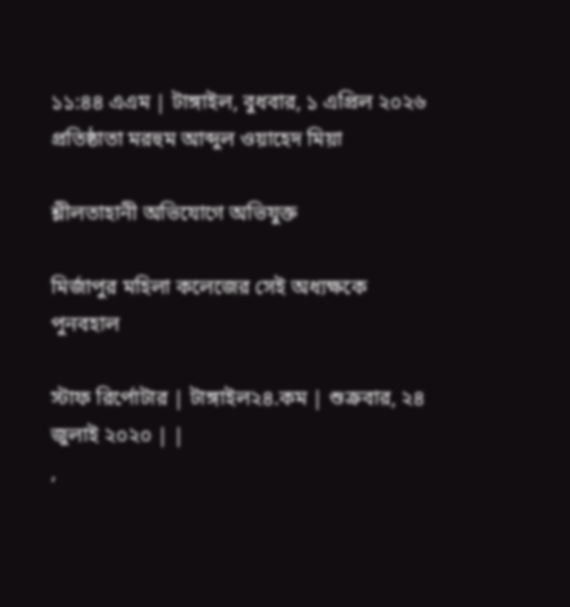১১:৪৪ এএম | টাঙ্গাইল, বুধবার, ১ এপ্রিল ২০২৬
প্রতিষ্ঠাতা মরহুম আব্দুল ওয়াহেদ মিয়া

শ্লীলতাহানী অভিযোগে অভিযুক্ত

মির্জাপুর মহিলা কলেজের সেই অধ্যক্ষকে পুনবহাল

স্টাফ রির্পোটার | টাঙ্গাইল২৪.কম | শুক্রবার, ২৪ জুলাই ২০২০ | |
,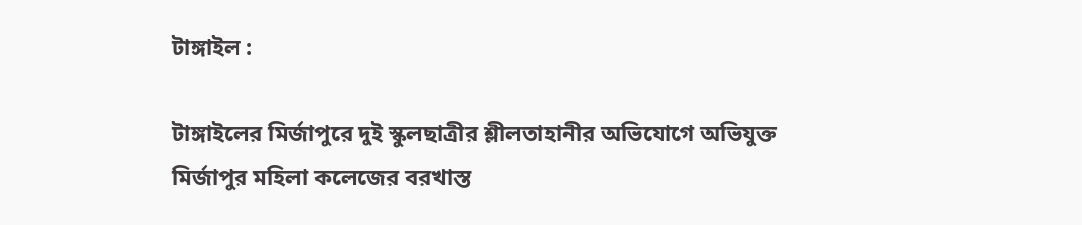টাঙ্গাইল :

টাঙ্গাইলের মির্জাপুরে দুই স্কুলছাত্রীর শ্লীলতাহানীর অভিযোগে অভিযুক্ত মির্জাপুর মহিলা কলেজের বরখাস্ত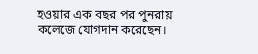হওয়ার এক বছর পর পুনরায় কলেজে যোগদান করেছেন।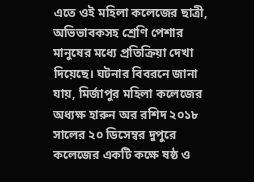এতে ওই মহিলা কলেজের ছাত্রী, অভিভাবকসহ শ্রেণি পেশার মানুষের মধ্যে প্রতিক্রিয়া দেখা দিয়েছে। ঘটনার বিবরনে জানা যায়, মির্জাপুর মহিলা কলেজের অধ্যক্ষ হারুন অর রশিদ ২০১৮ সালের ২০ ডিসেম্বর দুপুরে কলেজের একটি কক্ষে ষষ্ঠ ও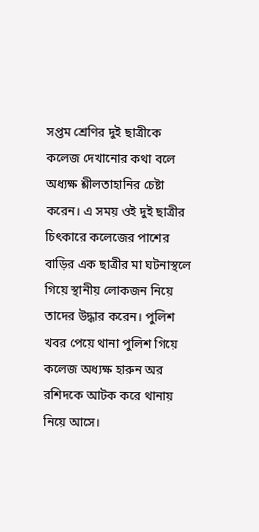সপ্তম শ্রেণির দুই ছাত্রীকে কলেজ দেখানোর কথা বলে অধ্যক্ষ শ্লীলতাহানির চেষ্টা করেন। এ সময় ওই দুই ছাত্রীর চিৎকারে কলেজের পাশের বাড়ির এক ছাত্রীর মা ঘটনাস্থলে গিয়ে স্থানীয় লোকজন নিয়ে তাদের উদ্ধার করেন। পুলিশ খবর পেয়ে থানা পুলিশ গিয়ে কলেজ অধ্যক্ষ হারুন অর রশিদকে আটক করে থানায় নিয়ে আসে।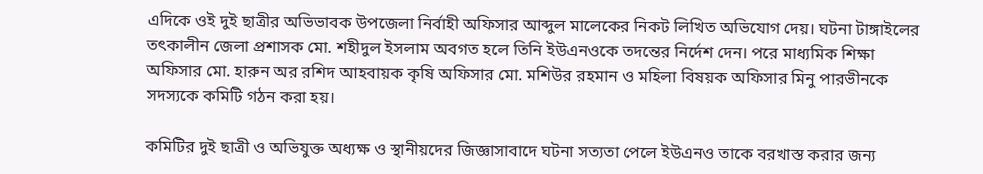এদিকে ওই দুই ছাত্রীর অভিভাবক উপজেলা নির্বাহী অফিসার আব্দুল মালেকের নিকট লিখিত অভিযোগ দেয়। ঘটনা টাঙ্গাইলের তৎকালীন জেলা প্রশাসক মো. শহীদুল ইসলাম অবগত হলে তিনি ইউএনওকে তদন্তের নির্দেশ দেন। পরে মাধ্যমিক শিক্ষা অফিসার মো. হারুন অর রশিদ আহবায়ক কৃষি অফিসার মো. মশিউর রহমান ও মহিলা বিষয়ক অফিসার মিনু পারভীনকে সদস্যকে কমিটি গঠন করা হয়।

কমিটির দুই ছাত্রী ও অভিযুক্ত অধ্যক্ষ ও স্থানীয়দের জিজ্ঞাসাবাদে ঘটনা সত্যতা পেলে ইউএনও তাকে বরখাস্ত করার জন্য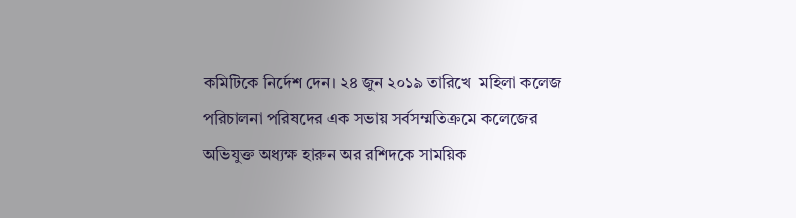কমিটিকে নির্দেশ দেন। ২৪ জুন ২০১৯ তারিখে  মহিলা কলেজ পরিচালনা পরিষদের এক সভায় সর্বসম্মতিক্রমে কলেজের অভিযুক্ত অধ্যক্ষ হারুন অর রশিদকে সাময়িক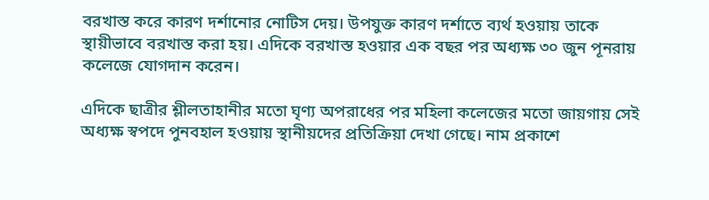বরখাস্ত করে কারণ দর্শানোর নোটিস দেয়। উপযুক্ত কারণ দর্শাতে ব্যর্থ হওয়ায় তাকে স্থায়ীভাবে বরখাস্ত করা হয়। এদিকে বরখাস্ত হওয়ার এক বছর পর অধ্যক্ষ ৩০ জুন পূনরায় কলেজে যোগদান করেন।

এদিকে ছাত্রীর শ্লীলতাহানীর মতো ঘৃণ্য অপরাধের পর মহিলা কলেজের মতো জায়গায় সেই অধ্যক্ষ স্বপদে পুনবহাল হওয়ায় স্থানীয়দের প্রতিক্রিয়া দেখা গেছে। নাম প্রকাশে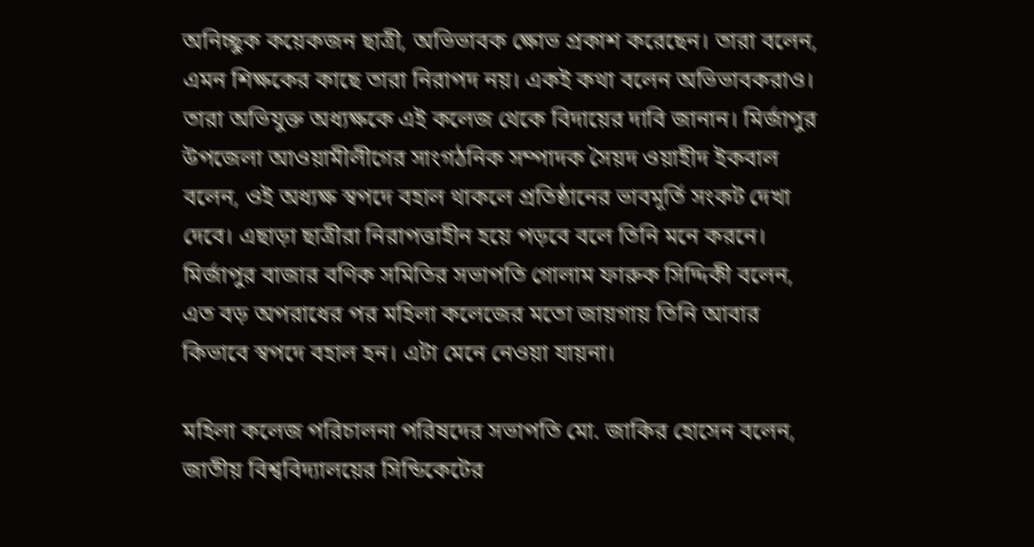অনিচ্ছুক কয়েকজন ছাত্রী, অভিভাবক ক্ষোভ প্রকাশ করেছেন। তারা বলেন, এমন শিক্ষকের কাছে তারা নিরাপদ নয়। একই কথা বলেন অভিভাবকরাও। তারা অভিযুক্ত অধ্যক্ষকে এই কলেজ থেকে বিদায়ের দাবি জানান। মির্জাপুর উপজেলা আওয়ামীলীগের সাংগঠনিক সম্পাদক সৈয়দ ওয়াহীদ ইকবাল বলেন, ওই অধ্যক্ষ স্বপদে বহাল থাকলে প্রতিষ্ঠানের ভাবমূর্তি সংকট দেখা দেবে। এছাড়া ছাত্রীরা নিরাপত্তাহীন হয়ে পড়বে বলে তিনি মনে করনে। মির্জাপুর বাজার বণিক সমিতির সভাপতি গোলাম ফারুক সিদ্দিকী বলেন, এত বড় অপরাধের পর মহিলা কলেজের মতো জায়গায় তিনি আবার কিভাবে স্বপদে বহাল হন। এটা মেনে নেওয়া যায়না।

মহিলা কলেজ পরিচালনা পরিষদের সভাপতি মো. জাকির হোসেন বলেন, জাতীয় বিশ্ববিদ্যালয়ের সিন্ডিকেটের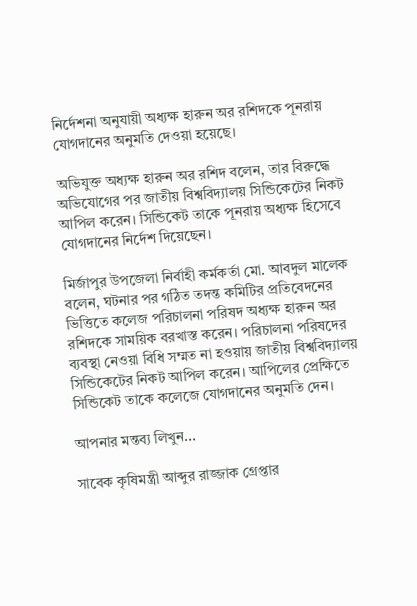নির্দেশনা অনুযায়ী অধ্যক্ষ হারুন অর রশিদকে পূনরায় যোগদানের অনুমতি দেওয়া হয়েছে।

অভিযুক্ত অধ্যক্ষ হারুন অর রশিদ বলেন, তার বিরুদ্ধে অভিযোগের পর জাতীয় বিশ্ববিদ্যালয় সিন্ডিকেটের নিকট আপিল করেন। সিন্ডিকেট তাকে পূনরায় অধ্যক্ষ হিসেবে যোগদানের নির্দেশ দিয়েছেন।

মির্জাপুর উপজেলা নির্বাহী কর্মকর্তা মো. আবদুল মালেক বলেন, ঘটনার পর গঠিত তদন্ত কমিটির প্রতিবেদনের ভিত্তিতে কলেজ পরিচালনা পরিষদ অধ্যক্ষ হারুন অর রশিদকে সাময়িক বরখাস্ত করেন। পরিচালনা পরিষদের ব্যবস্থা নেওয়া বিধি সম্মত না হওয়ায় জাতীয় বিশ্ববিদ্যালয় সিন্ডিকেটের নিকট আপিল করেন। আপিলের প্রেক্ষিতে সিন্ডিকেট তাকে কলেজে যোগদানের অনুমতি দেন।

আপনার মন্তব্য লিখুন...

সাবেক কৃষিমন্ত্রী আব্দুর রাজ্জাক গ্রেপ্তার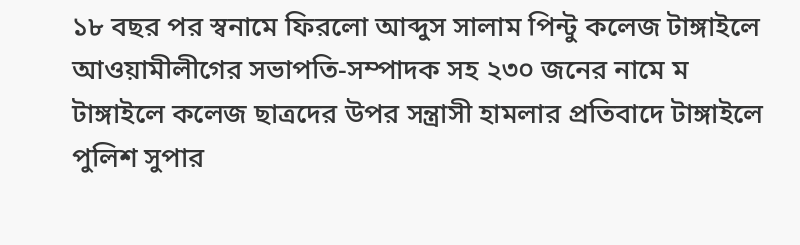১৮ বছর পর স্বনামে ফিরলো আব্দুস সালাম পিন্টু কলেজ টাঙ্গাইলে আওয়ামীলীগের সভাপতি-সম্পাদক সহ ২৩০ জনের নামে ম টাঙ্গাইলে কলেজ ছাত্রদের উপর সন্ত্রাসী হামলার প্রতিবাদে টাঙ্গাইলে পুলিশ সুপার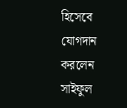হিসেবে যোগদান করলেন সাইফুল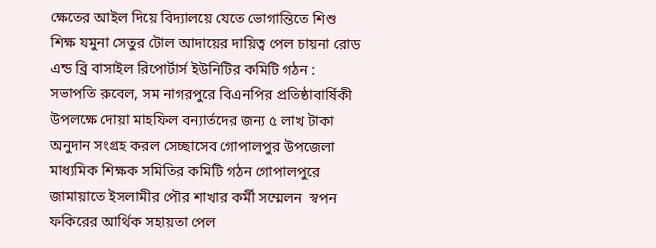ক্ষেতের আইল দিয়ে বিদ্যালয়ে যেতে ভোগান্তিতে শিশু শিক্ষ যমুনা সেতুর টোল আদায়ের দায়িত্ব পেল চায়না রোড এন্ড ব্রি বাসাইল রিপোর্টার্স ইউনিটির কমিটি গঠন : সভাপতি রুবেল, সম নাগরপুরে বিএনপির প্রতিষ্ঠাবার্ষিকী উপলক্ষে দোয়া মাহফিল বন্যার্তদের জন্য ৫ লাখ টাকা অনুদান সংগ্রহ করল সেচ্ছাসেব গোপালপুর উপজেলা মাধ্যমিক শিক্ষক সমিতির কমিটি গঠন গোপালপুরে জামায়াতে ইসলামীর পৌর শাখার কর্মী সম্মেলন  স্বপন ফকিরের আর্থিক সহায়তা পেল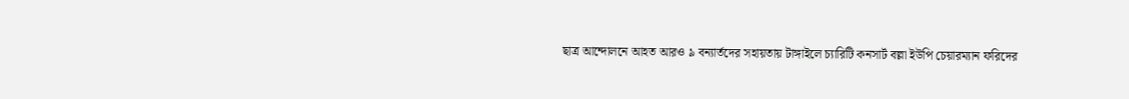ছাত্র আন্দোলনে আহত আরও ৯ বন্যার্তদের সহায়তায় টাঙ্গাইলে চ্যারিটি কনসার্ট বল্লা ইউপি চেয়ারম্যান ফরিদের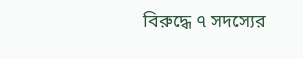বিরুদ্ধে ৭ সদস্যের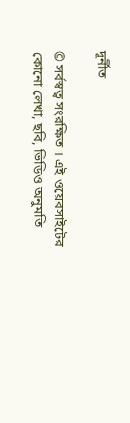দূর্নীত

© সর্বস্বত্ব সংরক্ষিত । এই ওয়েবসাইটের কোনো লেখা, ছবি, ভিডিও অনুমতি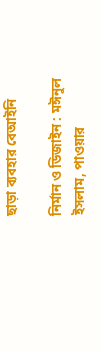ছাড়া ব্যবহার বেআইনি

নির্মান ও ডিজাইন : মঈনুল ইসলাম, পাওয়ার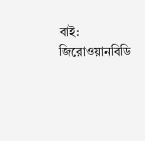বাই: জিরোওয়ানবিডি